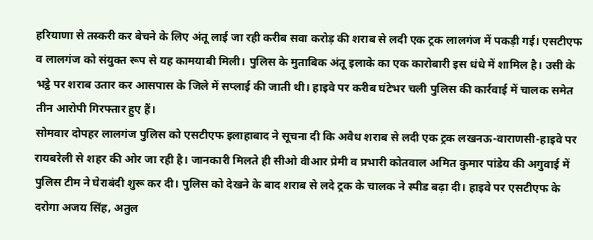हरियाणा से तस्करी कर बेचने के लिए अंतू लाई जा रही करीब सवा करोड़ की शराब से लदी एक ट्रक लालगंज में पकड़ी गई। एसटीएफ व लालगंज को संयुक्त रूप से यह कामयाबी मिली। पुलिस के मुताबिक अंतू इलाके का एक कारोबारी इस धंधे में शामिल है। उसी के भट्ठे पर शराब उतार कर आसपास के जिले में सप्लाई की जाती थी। हाइवे पर करीब घंटेभर चली पुलिस की कार्रवाई में चालक समेत तीन आरोपी गिरफ्तार हुए हैं।
सोमवार दोपहर लालगंज पुलिस को एसटीएफ इलाहाबाद ने सूचना दी कि अवैध शराब से लदी एक ट्रक लखनऊ-वाराणसी-हाइवे पर रायबरेली से शहर की ओर जा रही है। जानकारी मिलते ही सीओ वीआर प्रेमी व प्रभारी कोतवाल अमित कुमार पांडेय की अगुवाई में पुलिस टीम ने घेराबंदी शुरू कर दी। पुलिस को देखने के बाद शराब से लदे ट्रक के चालक ने स्पीड बढ़ा दी। हाइवे पर एसटीएफ के दरोगा अजय सिंह, अतुल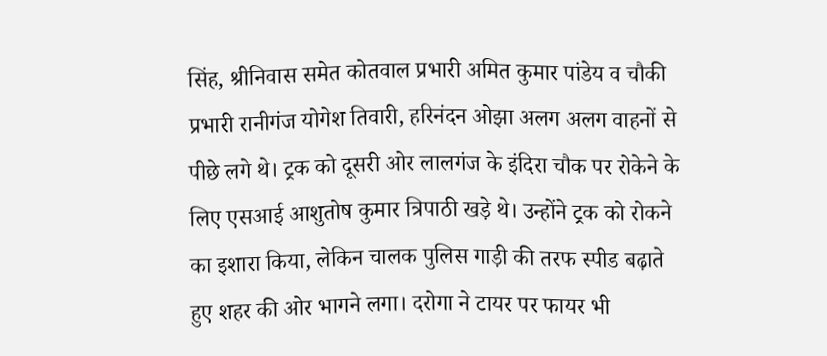सिंह, श्रीनिवास समेत कोतवाल प्रभारी अमित कुमार पांडेय व चौकी प्रभारी रानीगंज योगेश तिवारी, हरिनंदन ओझा अलग अलग वाहनों से पीछे लगे थे। ट्रक को दूसरी ओर लालगंज के इंदिरा चौक पर रोकेने के लिए एसआई आशुतोष कुमार त्रिपाठी खड़े थे। उन्होंने ट्रक को रोकने का इशारा किया, लेकिन चालक पुलिस गाड़ी की तरफ स्पीड बढ़ाते हुए शहर की ओर भागने लगा। दरोगा ने टायर पर फायर भी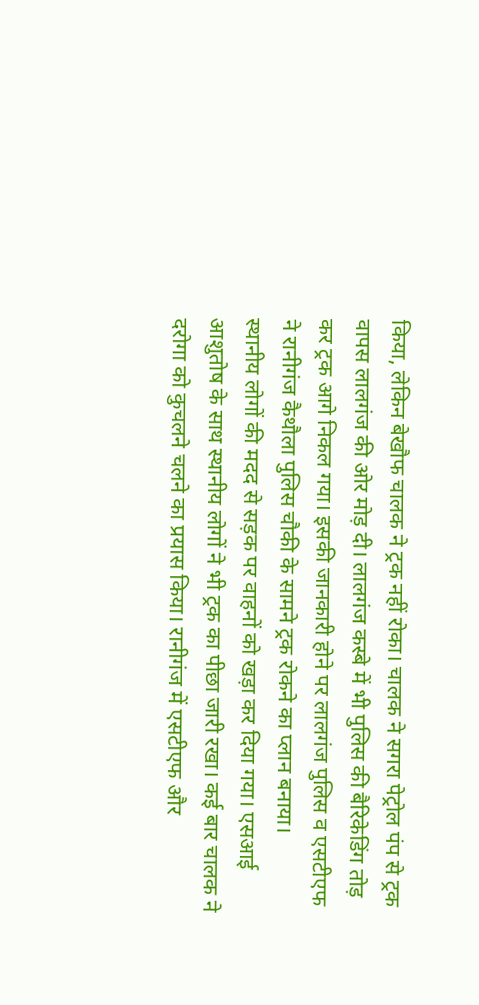किया, लेकिन बेखौफ चालक ने ट्रक नहीं रोका। चालक ने सगरा पेट्रोल पंप से ट्रक वापस लालगंज की ओर मोड़ दी। लालगंज कस्बे में भी पुलिस की बैरिकेडिंग तोड़ कर ट्रक आगे निकल गया। इसकी जानकारी होने पर लालगंज पुलिस व एसटीएफ ने रानीगंज कैथौला पुलिस चौकी के सामने ट्रक रोकने का प्लान बनाया।
स्थानीय लोगों की मदद से सड़क पर वाहनों को खड़ा कर दिया गया। एसआई आशुतोष के साथ स्थानीय लोगों ने भी ट्रक का पीछा जारी रखा। कई बार चालक ने दरोगा को कुचलने चलने का प्रयास किया। रानीगंज में एसटीएफ और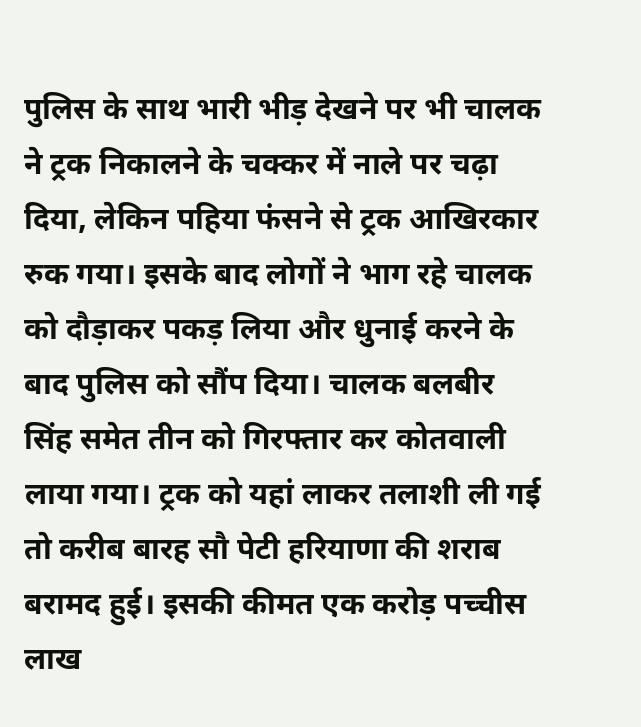पुलिस के साथ भारी भीड़ देखने पर भी चालक ने ट्रक निकालने के चक्कर में नाले पर चढ़ा दिया, लेकिन पहिया फंसने से ट्रक आखिरकार रुक गया। इसके बाद लोगों ने भाग रहे चालक को दौड़ाकर पकड़ लिया और धुनाई करने के बाद पुलिस को सौंप दिया। चालक बलबीर सिंह समेत तीन को गिरफ्तार कर कोतवाली लाया गया। ट्रक को यहां लाकर तलाशी ली गई तो करीब बारह सौ पेटी हरियाणा की शराब बरामद हुई। इसकी कीमत एक करोड़ पच्चीस लाख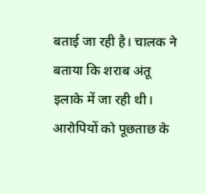बताई जा रही है। चालक ने बताया कि शराब अंतू इलाके में जा रही थी। आरोपियों को पूछताछ के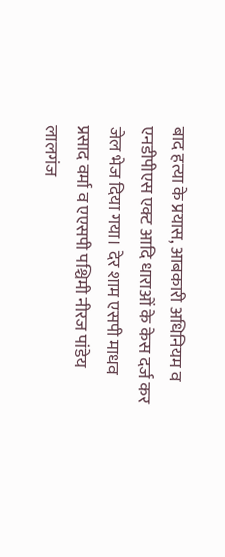बाद हत्या के प्रयास, आबकारी अधिनियम व एनडीपीएस एक्ट आदि धाराओं के केस दर्ज कर जेल भेज दिया गया। देर शाम एसपी माधव प्रसाद वर्मा व एएसपी पश्चिमी नीरज पांडेय लालगंज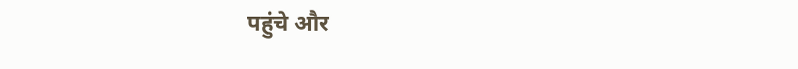पहुंचे और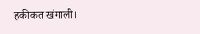हकीकत खंगाली।